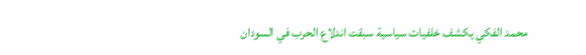محمد الفكي يكشف خلفيات سياسية سبقت اندلاع الحرب في السودان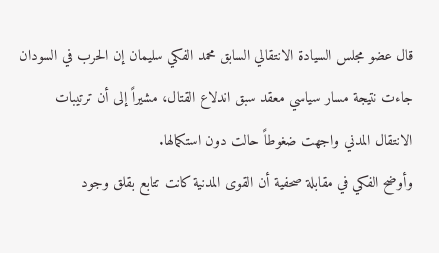قال عضو مجلس السيادة الانتقالي السابق محمد الفكي سليمان إن الحرب في السودان جاءت نتيجة مسار سياسي معقد سبق اندلاع القتال، مشيراً إلى أن ترتيبات الانتقال المدني واجهت ضغوطاً حالت دون استكمالها.
وأوضح الفكي في مقابلة صحفية أن القوى المدنية كانت تتابع بقلق وجود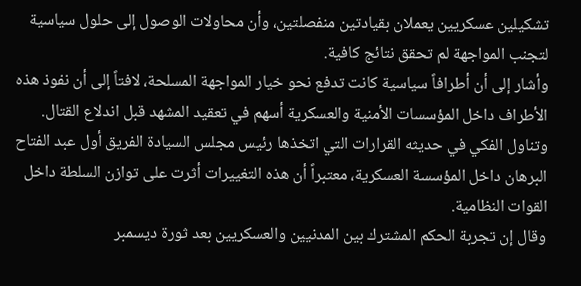تشكيلين عسكريين يعملان بقيادتين منفصلتين، وأن محاولات الوصول إلى حلول سياسية لتجنب المواجهة لم تحقق نتائج كافية.
وأشار إلى أن أطرافاً سياسية كانت تدفع نحو خيار المواجهة المسلحة، لافتاً إلى أن نفوذ هذه الأطراف داخل المؤسسات الأمنية والعسكرية أسهم في تعقيد المشهد قبل اندلاع القتال.
وتناول الفكي في حديثه القرارات التي اتخذها رئيس مجلس السيادة الفريق أول عبد الفتاح البرهان داخل المؤسسة العسكرية، معتبراً أن هذه التغييرات أثرت على توازن السلطة داخل القوات النظامية.
وقال إن تجربة الحكم المشترك بين المدنيين والعسكريين بعد ثورة ديسمبر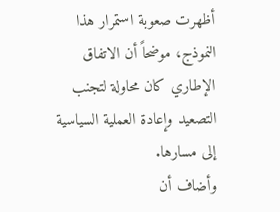أظهرت صعوبة استمرار هذا النموذج، موضحاً أن الاتفاق الإطاري كان محاولة لتجنب التصعيد وإعادة العملية السياسية إلى مسارها.
وأضاف أن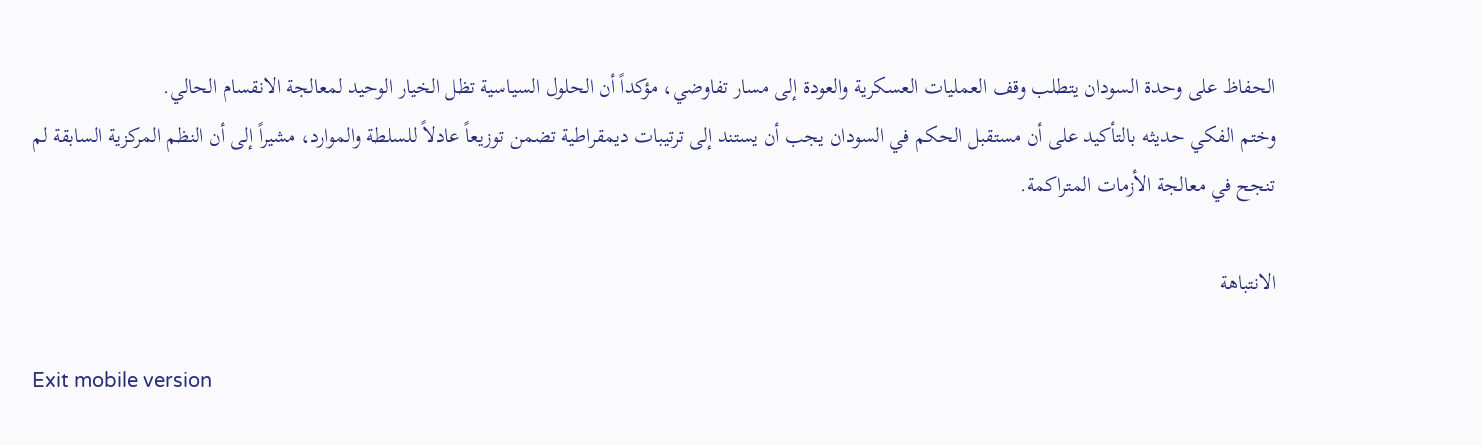الحفاظ على وحدة السودان يتطلب وقف العمليات العسكرية والعودة إلى مسار تفاوضي، مؤكداً أن الحلول السياسية تظل الخيار الوحيد لمعالجة الانقسام الحالي.
وختم الفكي حديثه بالتأكيد على أن مستقبل الحكم في السودان يجب أن يستند إلى ترتيبات ديمقراطية تضمن توزيعاً عادلاً للسلطة والموارد، مشيراً إلى أن النظم المركزية السابقة لم تنجح في معالجة الأزمات المتراكمة.

الانتباهة

Exit mobile version